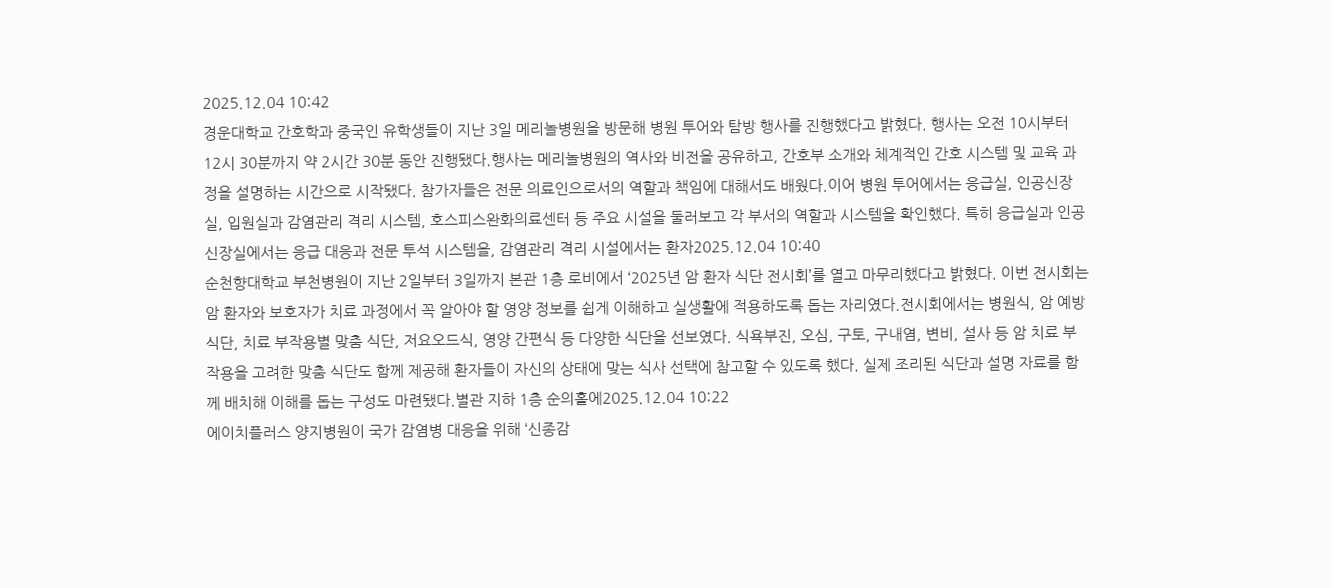2025.12.04 10:42
경운대학교 간호학과 중국인 유학생들이 지난 3일 메리놀병원을 방문해 병원 투어와 탐방 행사를 진행했다고 밝혔다. 행사는 오전 10시부터 12시 30분까지 약 2시간 30분 동안 진행됐다.행사는 메리놀병원의 역사와 비전을 공유하고, 간호부 소개와 체계적인 간호 시스템 및 교육 과정을 설명하는 시간으로 시작됐다. 참가자들은 전문 의료인으로서의 역할과 책임에 대해서도 배웠다.이어 병원 투어에서는 응급실, 인공신장실, 입원실과 감염관리 격리 시스템, 호스피스완화의료센터 등 주요 시설을 둘러보고 각 부서의 역할과 시스템을 확인했다. 특히 응급실과 인공신장실에서는 응급 대응과 전문 투석 시스템을, 감염관리 격리 시설에서는 환자2025.12.04 10:40
순천향대학교 부천병원이 지난 2일부터 3일까지 본관 1층 로비에서 ‘2025년 암 환자 식단 전시회’를 열고 마무리했다고 밝혔다. 이번 전시회는 암 환자와 보호자가 치료 과정에서 꼭 알아야 할 영양 정보를 쉽게 이해하고 실생활에 적용하도록 돕는 자리였다.전시회에서는 병원식, 암 예방 식단, 치료 부작용별 맞춤 식단, 저요오드식, 영양 간편식 등 다양한 식단을 선보였다. 식욕부진, 오심, 구토, 구내염, 변비, 설사 등 암 치료 부작용을 고려한 맞춤 식단도 함께 제공해 환자들이 자신의 상태에 맞는 식사 선택에 참고할 수 있도록 했다. 실제 조리된 식단과 설명 자료를 함께 배치해 이해를 돕는 구성도 마련됐다.별관 지하 1층 순의홀에2025.12.04 10:22
에이치플러스 양지병원이 국가 감염병 대응을 위해 ‘신종감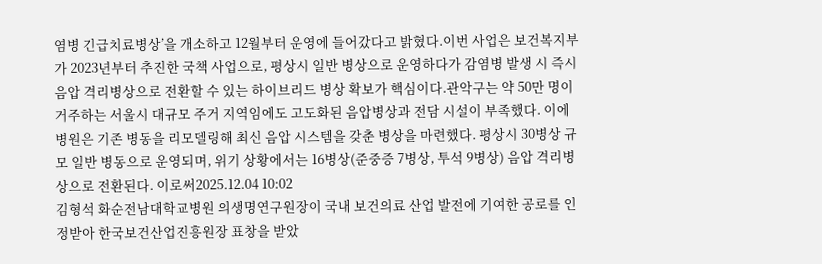염병 긴급치료병상’을 개소하고 12월부터 운영에 들어갔다고 밝혔다.이번 사업은 보건복지부가 2023년부터 추진한 국책 사업으로, 평상시 일반 병상으로 운영하다가 감염병 발생 시 즉시 음압 격리병상으로 전환할 수 있는 하이브리드 병상 확보가 핵심이다.관악구는 약 50만 명이 거주하는 서울시 대규모 주거 지역임에도 고도화된 음압병상과 전담 시설이 부족했다. 이에 병원은 기존 병동을 리모델링해 최신 음압 시스템을 갖춘 병상을 마련했다. 평상시 30병상 규모 일반 병동으로 운영되며, 위기 상황에서는 16병상(준중증 7병상, 투석 9병상) 음압 격리병상으로 전환된다. 이로써2025.12.04 10:02
김형석 화순전남대학교병원 의생명연구원장이 국내 보건의료 산업 발전에 기여한 공로를 인정받아 한국보건산업진흥원장 표창을 받았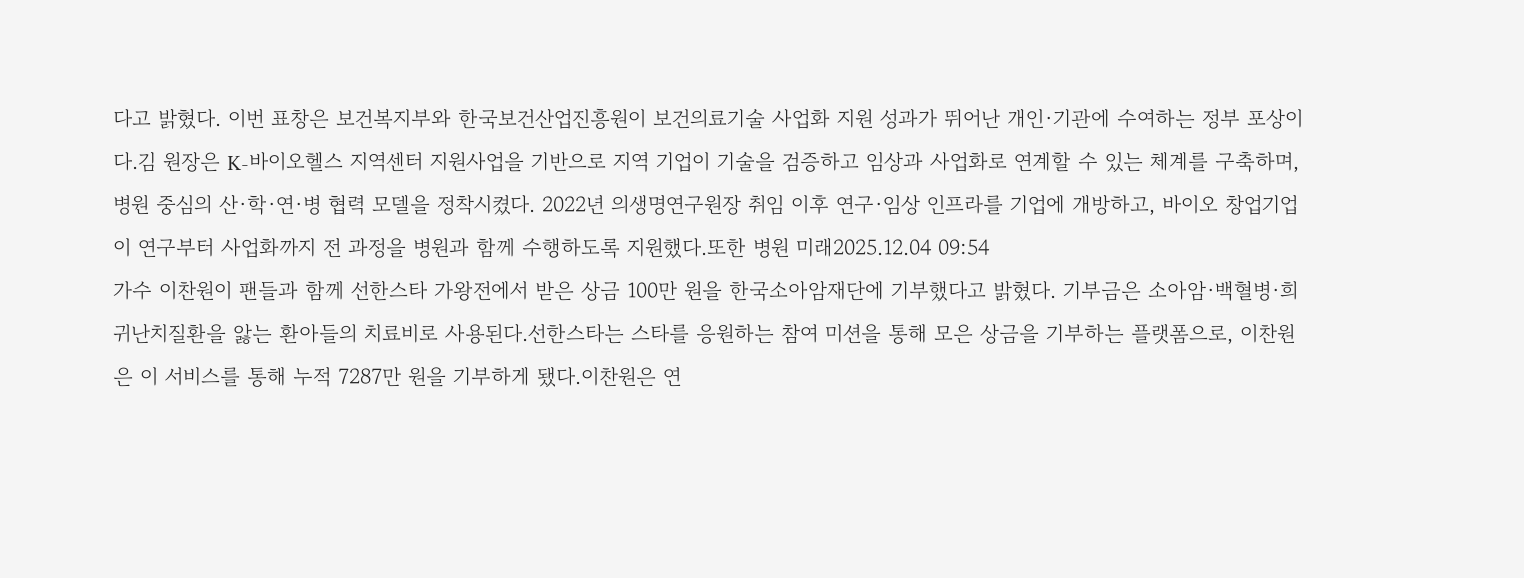다고 밝혔다. 이번 표창은 보건복지부와 한국보건산업진흥원이 보건의료기술 사업화 지원 성과가 뛰어난 개인·기관에 수여하는 정부 포상이다.김 원장은 K-바이오헬스 지역센터 지원사업을 기반으로 지역 기업이 기술을 검증하고 임상과 사업화로 연계할 수 있는 체계를 구축하며, 병원 중심의 산·학·연·병 협력 모델을 정착시켰다. 2022년 의생명연구원장 취임 이후 연구·임상 인프라를 기업에 개방하고, 바이오 창업기업이 연구부터 사업화까지 전 과정을 병원과 함께 수행하도록 지원했다.또한 병원 미래2025.12.04 09:54
가수 이찬원이 팬들과 함께 선한스타 가왕전에서 받은 상금 100만 원을 한국소아암재단에 기부했다고 밝혔다. 기부금은 소아암·백혈병·희귀난치질환을 앓는 환아들의 치료비로 사용된다.선한스타는 스타를 응원하는 참여 미션을 통해 모은 상금을 기부하는 플랫폼으로, 이찬원은 이 서비스를 통해 누적 7287만 원을 기부하게 됐다.이찬원은 연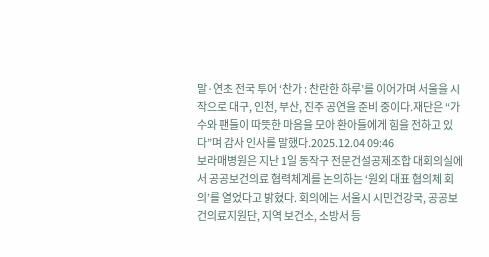말·연초 전국 투어 ‘찬가 : 찬란한 하루’를 이어가며 서울을 시작으로 대구, 인천, 부산, 진주 공연을 준비 중이다.재단은 “가수와 팬들이 따뜻한 마음을 모아 환아들에게 힘을 전하고 있다”며 감사 인사를 말했다.2025.12.04 09:46
보라매병원은 지난 1일 동작구 전문건설공제조합 대회의실에서 공공보건의료 협력체계를 논의하는 ‘원외 대표 협의체 회의’를 열었다고 밝혔다. 회의에는 서울시 시민건강국, 공공보건의료지원단, 지역 보건소, 소방서 등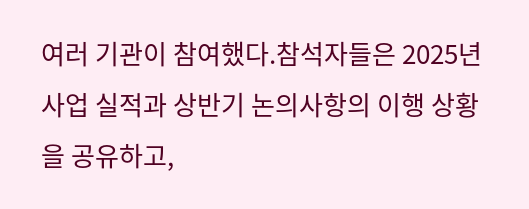여러 기관이 참여했다.참석자들은 2025년 사업 실적과 상반기 논의사항의 이행 상황을 공유하고,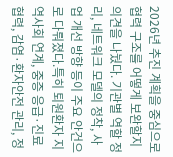2026년 추진 계획을 중심으로 협력 구조를 어떻게 보완할지 의견을 나눴다. 기관별 역할 정리, 네트워크 모델의 정착, 사업 개선 방향 등이 주요 안건으로 다뤄졌다.특히 퇴원환자 지역사회 연계, 중증 응급·진료 협력, 감염·환자안전 관리, 정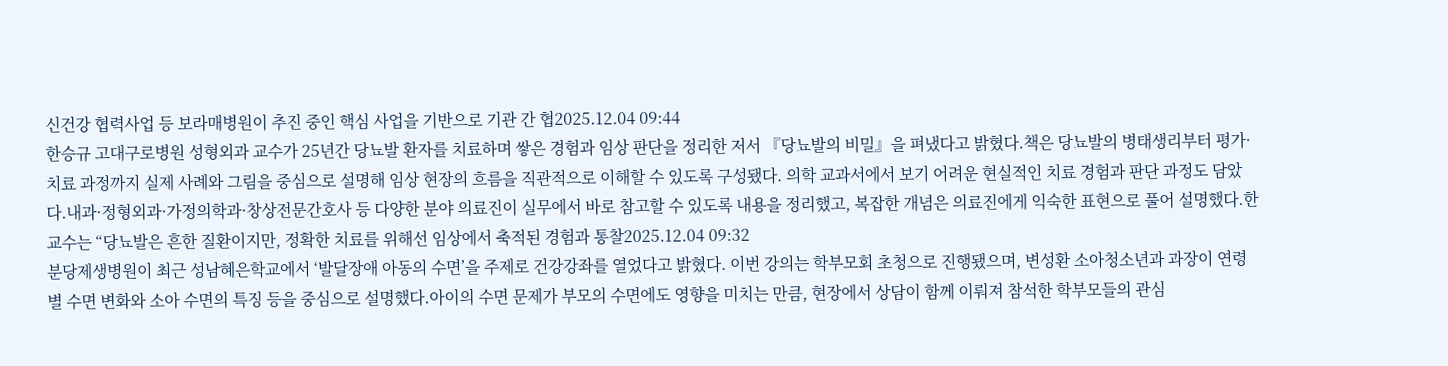신건강 협력사업 등 보라매병원이 추진 중인 핵심 사업을 기반으로 기관 간 협2025.12.04 09:44
한승규 고대구로병원 성형외과 교수가 25년간 당뇨발 환자를 치료하며 쌓은 경험과 임상 판단을 정리한 저서 『당뇨발의 비밀』을 펴냈다고 밝혔다.책은 당뇨발의 병태생리부터 평가·치료 과정까지 실제 사례와 그림을 중심으로 설명해 임상 현장의 흐름을 직관적으로 이해할 수 있도록 구성됐다. 의학 교과서에서 보기 어려운 현실적인 치료 경험과 판단 과정도 담았다.내과·정형외과·가정의학과·창상전문간호사 등 다양한 분야 의료진이 실무에서 바로 참고할 수 있도록 내용을 정리했고, 복잡한 개념은 의료진에게 익숙한 표현으로 풀어 설명했다.한 교수는 “당뇨발은 흔한 질환이지만, 정확한 치료를 위해선 임상에서 축적된 경험과 통찰2025.12.04 09:32
분당제생병원이 최근 성남혜은학교에서 ‘발달장애 아동의 수면’을 주제로 건강강좌를 열었다고 밝혔다. 이번 강의는 학부모회 초청으로 진행됐으며, 변성환 소아청소년과 과장이 연령별 수면 변화와 소아 수면의 특징 등을 중심으로 설명했다.아이의 수면 문제가 부모의 수면에도 영향을 미치는 만큼, 현장에서 상담이 함께 이뤄져 참석한 학부모들의 관심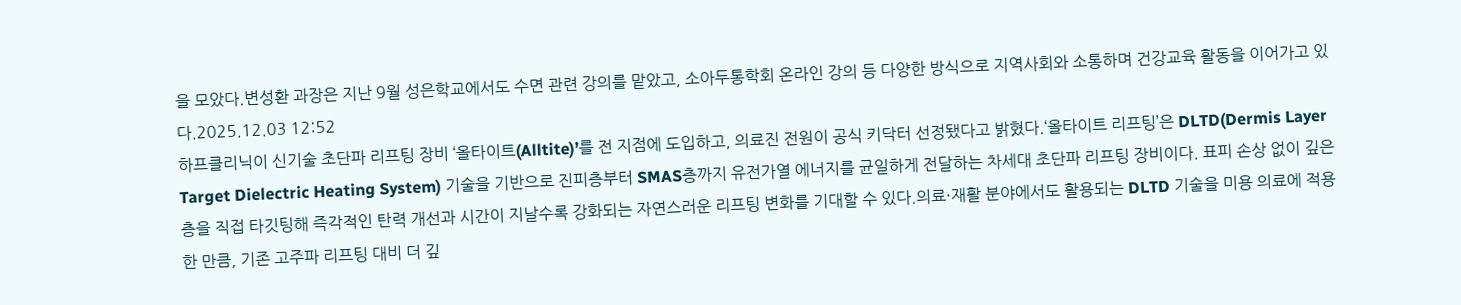을 모았다.변성환 과장은 지난 9월 성은학교에서도 수면 관련 강의를 맡았고, 소아두통학회 온라인 강의 등 다양한 방식으로 지역사회와 소통하며 건강교육 활동을 이어가고 있다.2025.12.03 12:52
하프클리닉이 신기술 초단파 리프팅 장비 ‘올타이트(Alltite)’를 전 지점에 도입하고, 의료진 전원이 공식 키닥터 선정됐다고 밝혔다.‘올타이트 리프팅’은 DLTD(Dermis Layer Target Dielectric Heating System) 기술을 기반으로 진피층부터 SMAS층까지 유전가열 에너지를 균일하게 전달하는 차세대 초단파 리프팅 장비이다. 표피 손상 없이 깊은 층을 직접 타깃팅해 즉각적인 탄력 개선과 시간이 지날수록 강화되는 자연스러운 리프팅 변화를 기대할 수 있다.의료·재활 분야에서도 활용되는 DLTD 기술을 미용 의료에 적용한 만큼, 기존 고주파 리프팅 대비 더 깊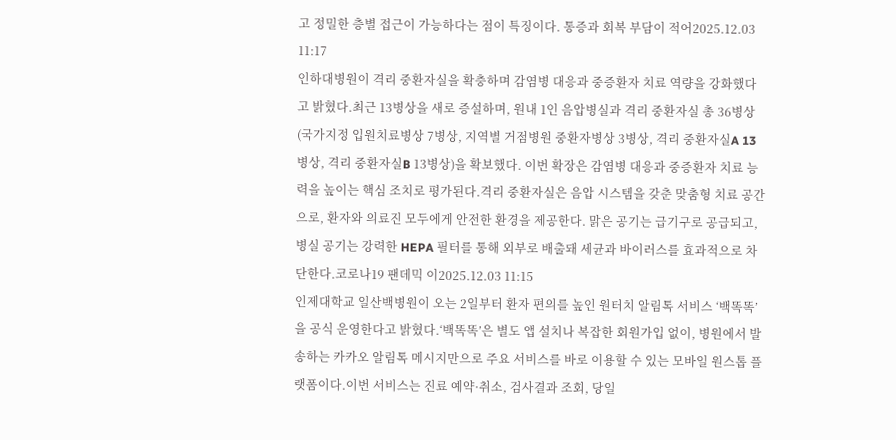고 정밀한 층별 접근이 가능하다는 점이 특징이다. 통증과 회복 부담이 적어2025.12.03 11:17
인하대병원이 격리 중환자실을 확충하며 감염병 대응과 중증환자 치료 역량을 강화했다고 밝혔다.최근 13병상을 새로 증설하며, 원내 1인 음압병실과 격리 중환자실 총 36병상(국가지정 입원치료병상 7병상, 지역별 거점병원 중환자병상 3병상, 격리 중환자실A 13병상, 격리 중환자실B 13병상)을 확보했다. 이번 확장은 감염병 대응과 중증환자 치료 능력을 높이는 핵심 조치로 평가된다.격리 중환자실은 음압 시스템을 갖춘 맞춤형 치료 공간으로, 환자와 의료진 모두에게 안전한 환경을 제공한다. 맑은 공기는 급기구로 공급되고, 병실 공기는 강력한 HEPA 필터를 통해 외부로 배출돼 세균과 바이러스를 효과적으로 차단한다.코로나19 팬데믹 이2025.12.03 11:15
인제대학교 일산백병원이 오는 2일부터 환자 편의를 높인 원터치 알림톡 서비스 ‘백똑똑’을 공식 운영한다고 밝혔다.‘백똑똑’은 별도 앱 설치나 복잡한 회원가입 없이, 병원에서 발송하는 카카오 알림톡 메시지만으로 주요 서비스를 바로 이용할 수 있는 모바일 원스톱 플랫폼이다.이번 서비스는 진료 예약·취소, 검사결과 조회, 당일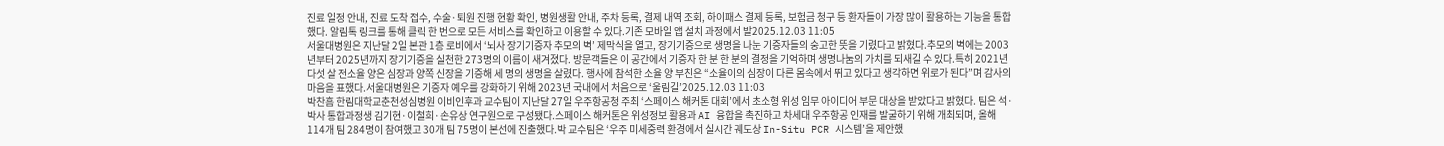진료 일정 안내, 진료 도착 접수, 수술·퇴원 진행 현황 확인, 병원생활 안내, 주차 등록, 결제 내역 조회, 하이패스 결제 등록, 보험금 청구 등 환자들이 가장 많이 활용하는 기능을 통합했다. 알림톡 링크를 통해 클릭 한 번으로 모든 서비스를 확인하고 이용할 수 있다.기존 모바일 앱 설치 과정에서 발2025.12.03 11:05
서울대병원은 지난달 2일 본관 1층 로비에서 ‘뇌사 장기기증자 추모의 벽’ 제막식을 열고, 장기기증으로 생명을 나눈 기증자들의 숭고한 뜻을 기렸다고 밝혔다.추모의 벽에는 2003년부터 2025년까지 장기기증을 실천한 273명의 이름이 새겨졌다. 방문객들은 이 공간에서 기증자 한 분 한 분의 결정을 기억하며 생명나눔의 가치를 되새길 수 있다.특히 2021년 다섯 살 전소율 양은 심장과 양쪽 신장을 기증해 세 명의 생명을 살렸다. 행사에 참석한 소율 양 부친은 “소율이의 심장이 다른 몸속에서 뛰고 있다고 생각하면 위로가 된다”며 감사의 마음을 표했다.서울대병원은 기증자 예우를 강화하기 위해 2023년 국내에서 처음으로 ‘울림길’2025.12.03 11:03
박찬흠 한림대학교춘천성심병원 이비인후과 교수팀이 지난달 27일 우주항공청 주최 ‘스페이스 해커톤 대회’에서 초소형 위성 임무 아이디어 부문 대상을 받았다고 밝혔다. 팀은 석·박사 통합과정생 김기현·이철희·손유상 연구원으로 구성됐다.스페이스 해커톤은 위성정보 활용과 AI 융합을 촉진하고 차세대 우주항공 인재를 발굴하기 위해 개최되며, 올해 114개 팀 284명이 참여했고 30개 팀 75명이 본선에 진출했다.박 교수팀은 ‘우주 미세중력 환경에서 실시간 궤도상 In-Situ PCR 시스템’을 제안했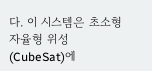다. 이 시스템은 초소형 자율형 위성(CubeSat)에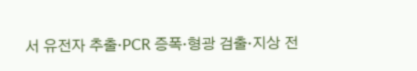서 유전자 추출·PCR 증폭·형광 검출·지상 전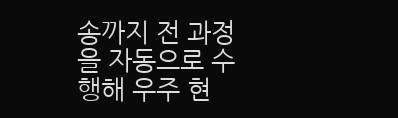송까지 전 과정을 자동으로 수행해 우주 현